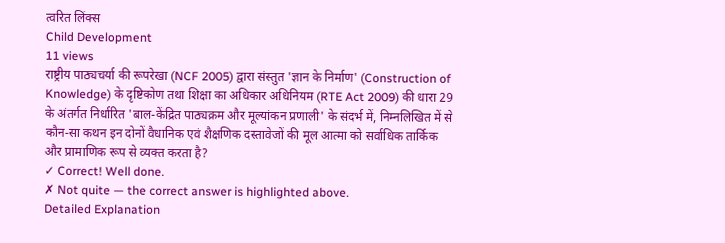त्वरित लिंक्स
Child Development
11 views
राष्ट्रीय पाठ्यचर्या की रूपरेखा (NCF 2005) द्वारा संस्तुत 'ज्ञान के निर्माण' (Construction of Knowledge) के दृष्टिकोण तथा शिक्षा का अधिकार अधिनियम (RTE Act 2009) की धारा 29 के अंतर्गत निर्धारित 'बाल-केंद्रित पाठ्यक्रम और मूल्यांकन प्रणाली' के संदर्भ में, निम्नलिखित में से कौन-सा कथन इन दोनों वैधानिक एवं शैक्षणिक दस्तावेजों की मूल आत्मा को सर्वाधिक तार्किक और प्रामाणिक रूप से व्यक्त करता है?
✓ Correct! Well done.
✗ Not quite — the correct answer is highlighted above.
Detailed Explanation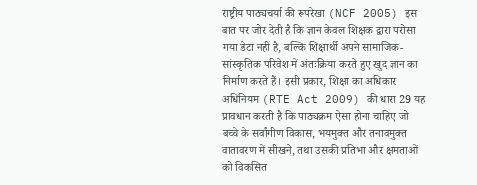राष्ट्रीय पाठ्यचर्या की रूपरेखा (NCF 2005) इस बात पर जोर देती है कि ज्ञान केवल शिक्षक द्वारा परोसा गया डेटा नहीं है, बल्कि शिक्षार्थी अपने सामाजिक-सांस्कृतिक परिवेश में अंतःक्रिया करते हुए खुद ज्ञान का निर्माण करते हैं। इसी प्रकार, शिक्षा का अधिकार अधिनियम (RTE Act 2009) की धारा 29 यह प्रावधान करती है कि पाठ्यक्रम ऐसा होना चाहिए जो बच्चे के सर्वांगीण विकास, भयमुक्त और तनावमुक्त वातावरण में सीखने, तथा उसकी प्रतिभा और क्षमताओं को विकसित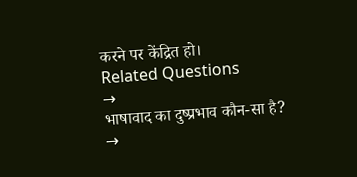करने पर केंद्रित हो।
Related Questions
→
भाषावाद का दुष्प्रभाव कौन-सा है?
→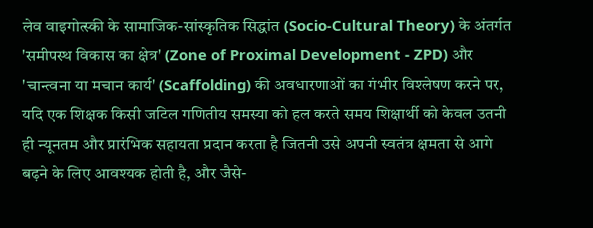लेव वाइगोत्स्की के सामाजिक-सांस्कृतिक सिद्धांत (Socio-Cultural Theory) के अंतर्गत 'समीपस्थ विकास का क्षेत्र' (Zone of Proximal Development - ZPD) और 'चान्त्वना या मचान कार्य' (Scaffolding) की अवधारणाओं का गंभीर विश्लेषण करने पर, यदि एक शिक्षक किसी जटिल गणितीय समस्या को हल करते समय शिक्षार्थी को केवल उतनी ही न्यूनतम और प्रारंभिक सहायता प्रदान करता है जितनी उसे अपनी स्वतंत्र क्षमता से आगे बढ़ने के लिए आवश्यक होती है, और जैसे-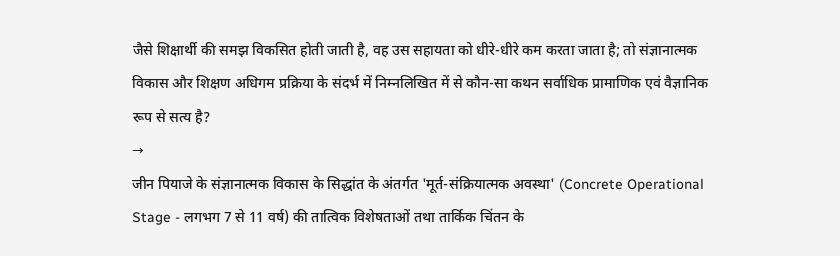जैसे शिक्षार्थी की समझ विकसित होती जाती है, वह उस सहायता को धीरे-धीरे कम करता जाता है; तो संज्ञानात्मक विकास और शिक्षण अधिगम प्रक्रिया के संदर्भ में निम्नलिखित में से कौन-सा कथन सर्वाधिक प्रामाणिक एवं वैज्ञानिक रूप से सत्य है?
→
जीन पियाजे के संज्ञानात्मक विकास के सिद्धांत के अंतर्गत 'मूर्त-संक्रियात्मक अवस्था' (Concrete Operational Stage - लगभग 7 से 11 वर्ष) की तात्विक विशेषताओं तथा तार्किक चिंतन के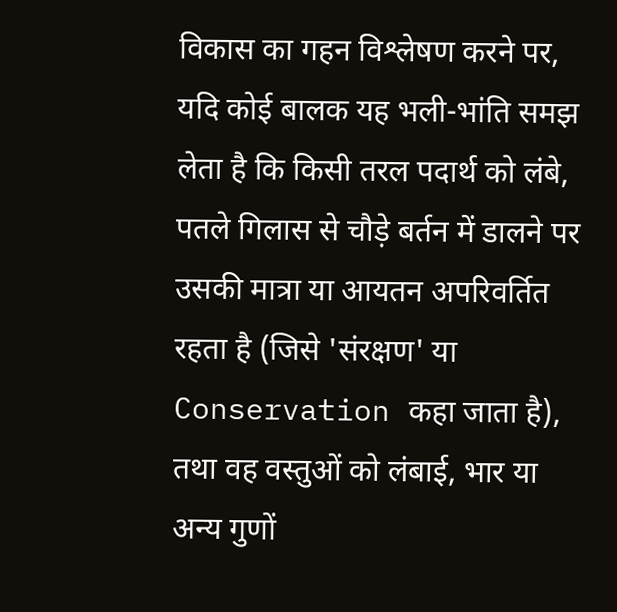विकास का गहन विश्लेषण करने पर, यदि कोई बालक यह भली-भांति समझ लेता है कि किसी तरल पदार्थ को लंबे, पतले गिलास से चौड़े बर्तन में डालने पर उसकी मात्रा या आयतन अपरिवर्तित रहता है (जिसे 'संरक्षण' या Conservation कहा जाता है), तथा वह वस्तुओं को लंबाई, भार या अन्य गुणों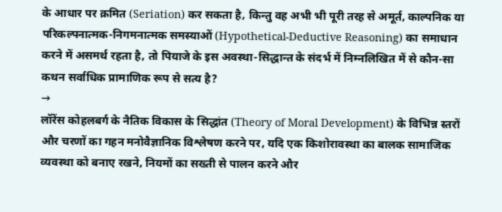के आधार पर क्रमित (Seriation) कर सकता है, किन्तु वह अभी भी पूरी तरह से अमूर्त, काल्पनिक या परिकल्पनात्मक-निगमनात्मक समस्याओं (Hypothetical-Deductive Reasoning) का समाधान करने में असमर्थ रहता है, तो पियाजे के इस अवस्था-सिद्धान्त के संदर्भ में निम्नलिखित में से कौन-सा कथन सर्वाधिक प्रामाणिक रूप से सत्य है?
→
लॉरेंस कोहलबर्ग के नैतिक विकास के सिद्धांत (Theory of Moral Development) के विभिन्न स्तरों और चरणों का गहन मनोवैज्ञानिक विश्लेषण करने पर, यदि एक किशोरावस्था का बालक सामाजिक व्यवस्था को बनाए रखने, नियमों का सख्ती से पालन करने और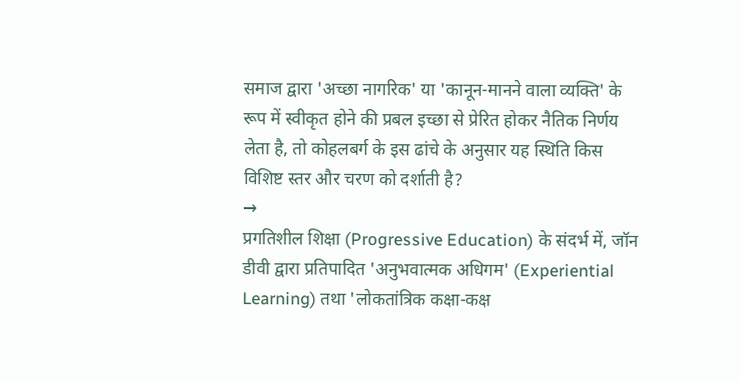समाज द्वारा 'अच्छा नागरिक' या 'कानून-मानने वाला व्यक्ति' के रूप में स्वीकृत होने की प्रबल इच्छा से प्रेरित होकर नैतिक निर्णय लेता है, तो कोहलबर्ग के इस ढांचे के अनुसार यह स्थिति किस विशिष्ट स्तर और चरण को दर्शाती है?
→
प्रगतिशील शिक्षा (Progressive Education) के संदर्भ में, जॉन डीवी द्वारा प्रतिपादित 'अनुभवात्मक अधिगम' (Experiential Learning) तथा 'लोकतांत्रिक कक्षा-कक्ष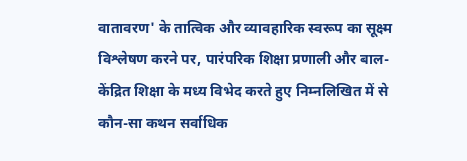वातावरण' के तात्विक और व्यावहारिक स्वरूप का सूक्ष्म विश्लेषण करने पर, पारंपरिक शिक्षा प्रणाली और बाल-केंद्रित शिक्षा के मध्य विभेद करते हुए निम्नलिखित में से कौन-सा कथन सर्वाधिक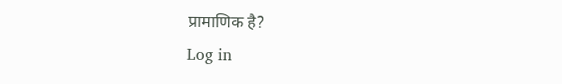प्रामाणिक है?
Log in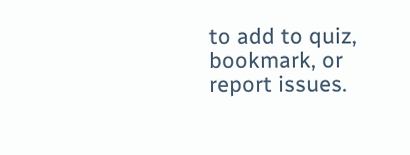to add to quiz, bookmark, or report issues.